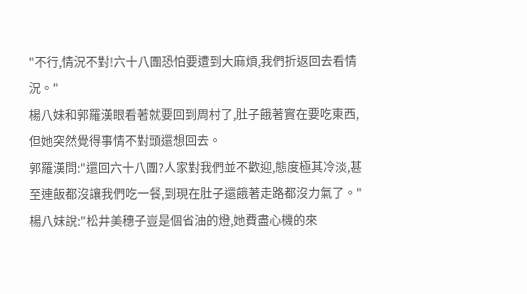"不行,情況不對!六十八團恐怕要遭到大麻煩,我們折返回去看情況。"
楊八妹和郭羅漢眼看著就要回到周村了,肚子餓著實在要吃東西,但她突然覺得事情不對頭還想回去。
郭羅漢問:"還回六十八團?人家對我們並不歡迎,態度極其冷淡,甚至連飯都沒讓我們吃一餐,到現在肚子還餓著走路都沒力氣了。"
楊八妹說:"松井美穗子豈是個省油的燈,她費盡心機的來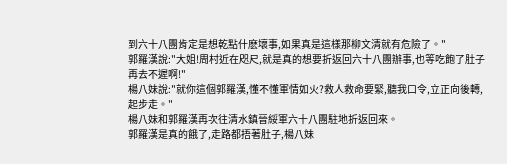到六十八團肯定是想乾點什麽壞事,如果真是這樣那柳文清就有危險了。"
郭羅漢說:"大姐!周村近在咫尺,就是真的想要折返回六十八團辦事,也等吃飽了肚子再去不遲啊!"
楊八妹說:"就你這個郭羅漢,懂不懂軍情如火?救人救命要緊,聽我口令,立正向後轉,起步走。"
楊八妹和郭羅漢再次往清水鎮晉綏軍六十八團駐地折返回來。
郭羅漢是真的餓了,走路都捂著肚子,楊八妹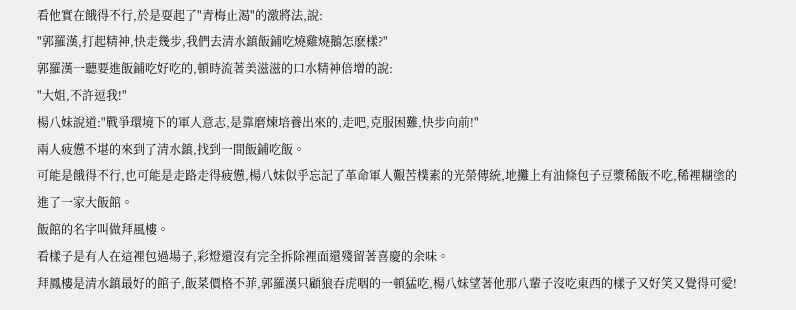看他實在餓得不行,於是耍起了"青梅止渴"的激將法,說:
"郭羅漢,打起精神,快走幾步,我們去清水鎮飯鋪吃燒雞燒鵝怎麽樣?"
郭羅漢一聽要進飯鋪吃好吃的,頓時流著美滋滋的口水精神倍增的說:
"大姐,不許逗我!"
楊八妹說道:"戰爭環境下的軍人意志,是靠磨煉培養出來的,走吧,克服困難,快步向前!"
兩人疲憊不堪的來到了清水鎮,找到一間飯鋪吃飯。
可能是餓得不行,也可能是走路走得疲憊,楊八妹似乎忘記了革命軍人艱苦樸素的光榮傳統,地攤上有油條包子豆漿稀飯不吃,稀裡糊塗的進了一家大飯館。
飯館的名字叫做拜風樓。
看樣子是有人在這裡包過場子,彩燈還沒有完全拆除裡面還殘留著喜慶的余味。
拜鳳樓是清水鎮最好的館子,飯菜價格不菲,郭羅漢只顧狼吞虎咽的一頓猛吃,楊八妹望著他那八輩子沒吃東西的樣子又好笑又覺得可愛!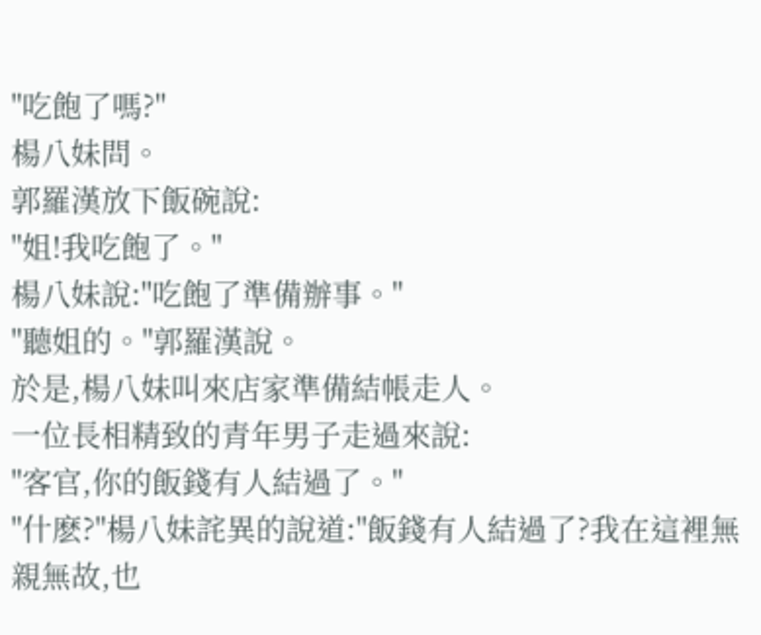"吃飽了嗎?"
楊八妹問。
郭羅漢放下飯碗說:
"姐!我吃飽了。"
楊八妹說:"吃飽了準備辦事。"
"聽姐的。"郭羅漢說。
於是,楊八妹叫來店家準備結帳走人。
一位長相精致的青年男子走過來說:
"客官,你的飯錢有人結過了。"
"什麽?"楊八妹詫異的說道:"飯錢有人結過了?我在這裡無親無故,也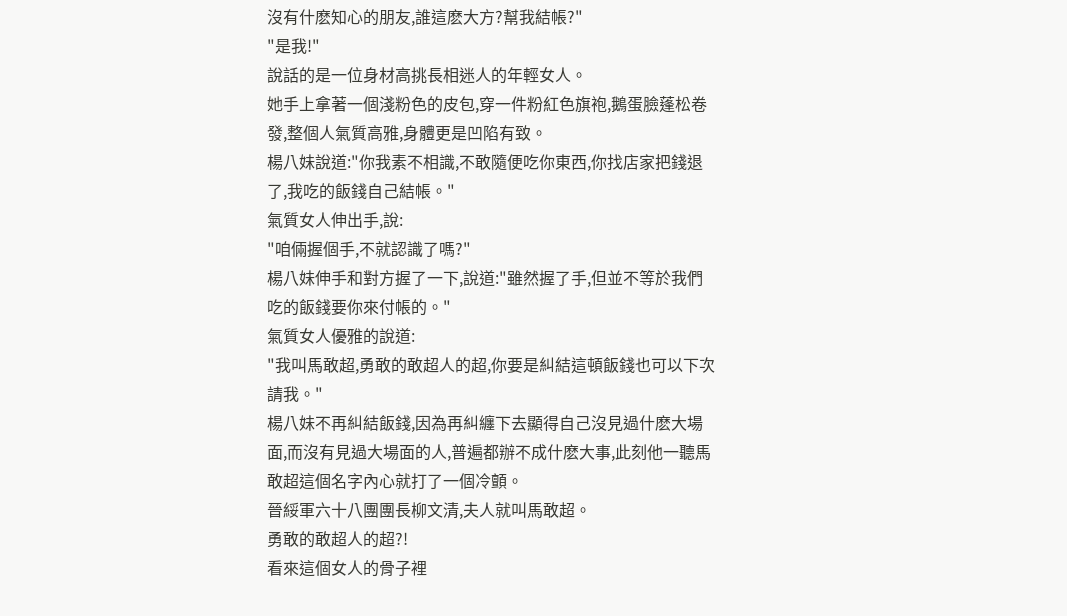沒有什麽知心的朋友,誰這麽大方?幫我結帳?"
"是我!"
說話的是一位身材高挑長相迷人的年輕女人。
她手上拿著一個淺粉色的皮包,穿一件粉紅色旗袍,鵝蛋臉蓬松卷發,整個人氣質高雅,身體更是凹陷有致。
楊八妹說道:"你我素不相識,不敢隨便吃你東西,你找店家把錢退了,我吃的飯錢自己結帳。"
氣質女人伸出手,說:
"咱倆握個手,不就認識了嗎?"
楊八妹伸手和對方握了一下,說道:"雖然握了手,但並不等於我們吃的飯錢要你來付帳的。"
氣質女人優雅的說道:
"我叫馬敢超,勇敢的敢超人的超,你要是糾結這頓飯錢也可以下次請我。"
楊八妹不再糾結飯錢,因為再糾纏下去顯得自己沒見過什麽大場面,而沒有見過大場面的人,普遍都辦不成什麽大事,此刻他一聽馬敢超這個名字內心就打了一個冷顫。
晉綏軍六十八團團長柳文清,夫人就叫馬敢超。
勇敢的敢超人的超?!
看來這個女人的骨子裡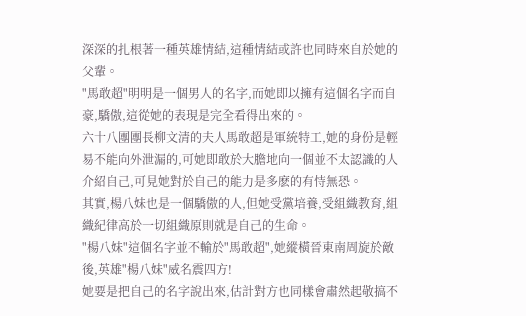深深的扎根著一種英雄情結,這種情結或許也同時來自於她的父輩。
"馬敢超"明明是一個男人的名字,而她即以擁有這個名字而自豪,驕傲,這從她的表現是完全看得出來的。
六十八團團長柳文清的夫人馬敢超是軍統特工,她的身份是輕易不能向外泄漏的,可她即敢於大膽地向一個並不太認識的人介紹自己,可見她對於自己的能力是多麽的有恃無恐。
其實,楊八妹也是一個驕傲的人,但她受黨培養,受組織教育,組織紀律高於一切組織原則就是自己的生命。
"楊八妹"這個名字並不輸於"馬敢超",她縱橫晉東南周旋於敵後,英雄"楊八妹"威名震四方!
她要是把自己的名字說出來,估計對方也同樣會肅然起敬搞不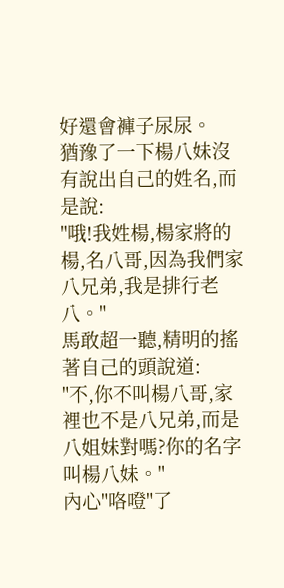好還會褲子尿尿。
猶豫了一下楊八妹沒有說出自己的姓名,而是說:
"哦!我姓楊,楊家將的楊,名八哥,因為我們家八兄弟,我是排行老八。"
馬敢超一聽,精明的搖著自己的頭說道:
"不,你不叫楊八哥,家裡也不是八兄弟,而是八姐妹對嗎?你的名字叫楊八妹。"
內心"咯噔"了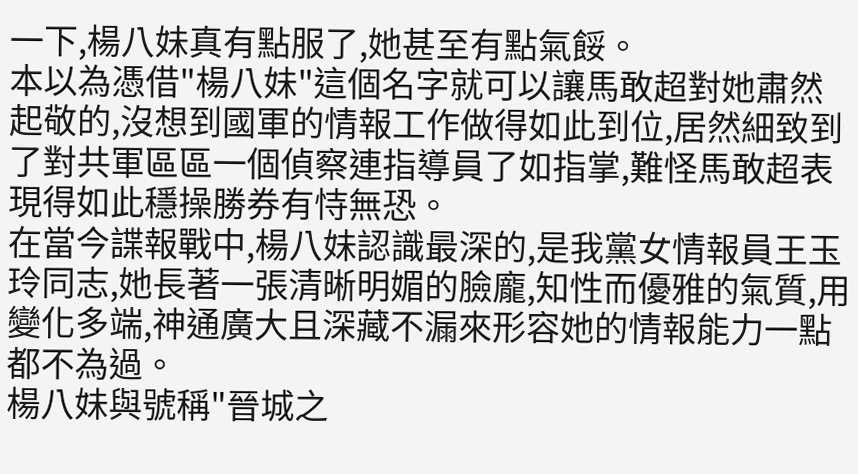一下,楊八妹真有點服了,她甚至有點氣餒。
本以為憑借"楊八妹"這個名字就可以讓馬敢超對她肅然起敬的,沒想到國軍的情報工作做得如此到位,居然細致到了對共軍區區一個偵察連指導員了如指掌,難怪馬敢超表現得如此穩操勝券有恃無恐。
在當今諜報戰中,楊八妹認識最深的,是我黨女情報員王玉玲同志,她長著一張清晰明媚的臉龐,知性而優雅的氣質,用變化多端,神通廣大且深藏不漏來形容她的情報能力一點都不為過。
楊八妹與號稱"晉城之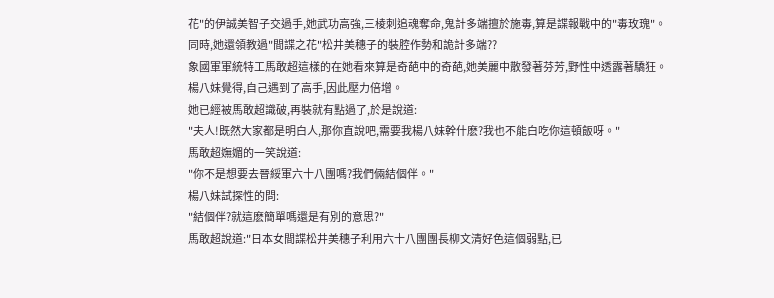花"的伊誠美智子交過手,她武功高強,三棱刺追魂奪命,鬼計多端擅於施毒,算是諜報戰中的"毒玫瑰"。
同時,她還領教過"間諜之花"松井美穗子的裝腔作勢和詭計多端??
象國軍軍統特工馬敢超這樣的在她看來算是奇葩中的奇葩,她美麗中散發著芬芳,野性中透露著驕狂。
楊八妹覺得,自己遇到了高手,因此壓力倍增。
她已經被馬敢超識破,再裝就有點過了,於是說道:
"夫人!既然大家都是明白人,那你直說吧,需要我楊八妹幹什麽?我也不能白吃你這頓飯呀。"
馬敢超嫵媚的一笑說道:
"你不是想要去晉綏軍六十八團嗎?我們倆結個伴。"
楊八妹試探性的問:
"結個伴?就這麽簡單嗎還是有別的意思?"
馬敢超說道:"日本女間諜松井美穗子利用六十八團團長柳文清好色這個弱點,已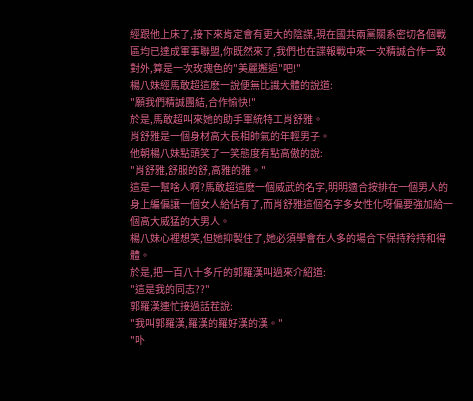經跟他上床了,接下來肯定會有更大的陰謀,現在國共兩黨關系密切各個戰區均已達成軍事聯盟,你既然來了,我們也在諜報戰中來一次精誠合作一致對外,算是一次玫瑰色的"美麗邂逅"吧!"
楊八妹經馬敢超這麽一說便無比識大體的說道:
"願我們精誠團結,合作愉快!"
於是,馬敢超叫來她的助手軍統特工肖舒雅。
肖舒雅是一個身材高大長相帥氣的年輕男子。
他朝楊八妹點頭笑了一笑態度有點高傲的說:
"肖舒雅,舒服的舒,高雅的雅。"
這是一幫啥人啊?馬敢超這麽一個威武的名字,明明適合按排在一個男人的身上編偏讓一個女人給佔有了,而肖舒雅這個名字多女性化呀偏要強加給一個高大威猛的大男人。
楊八妹心裡想笑,但她抑製住了,她必須學會在人多的場合下保持矝持和得體。
於是,把一百八十多斤的郭羅漢叫過來介紹道:
"這是我的同志??"
郭羅漢連忙接過話茬說:
"我叫郭羅漢,羅漢的羅好漢的漢。"
"卟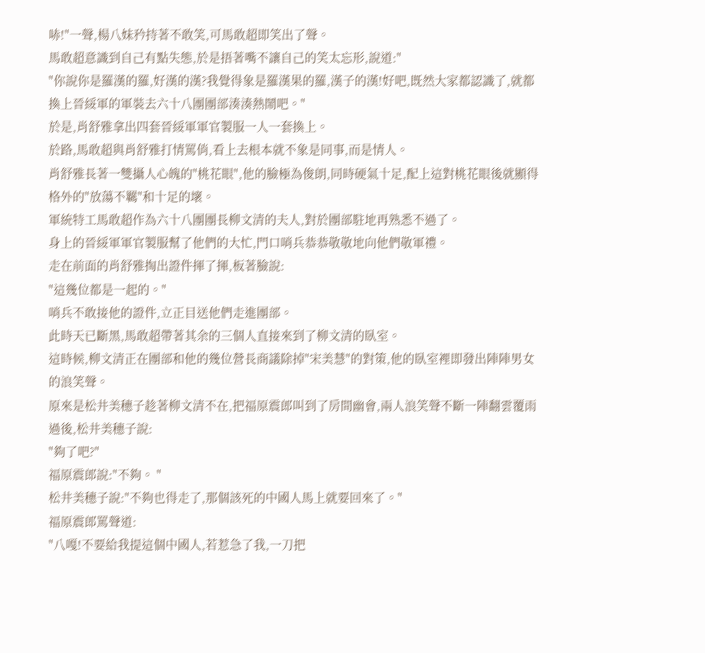哧!"一聲,楊八妹矜持著不敢笑,可馬敢超即笑出了聲。
馬敢超意識到自己有點失態,於是捂著嘴不讓自己的笑太忘形,說道:"
"你說你是羅漢的羅,好漢的漢?我覺得象是羅漢果的羅,漢子的漢!好吧,既然大家都認識了,就都換上晉綏軍的軍裝去六十八團團部湊湊熱鬧吧。"
於是,肖舒雅拿出四套晉綏軍軍官製服一人一套換上。
於路,馬敢超與肖舒雅打情罵俏,看上去根本就不象是同事,而是情人。
肖舒雅長著一雙攝人心魄的"桃花眼",他的臉極為俊朗,同時硬氣十足,配上這對桃花眼後就顯得格外的"放蕩不羈"和十足的壞。
軍統特工馬敢超作為六十八團團長柳文清的夫人,對於團部駐地再熟悉不過了。
身上的晉綏軍軍官製服幫了他們的大忙,門口哨兵恭恭敬敬地向他們敬軍禮。
走在前面的肖舒雅掏出證件揮了揮,板著臉說:
"這幾位都是一起的。"
哨兵不敢接他的證件,立正目送他們走進團部。
此時天已斷黑,馬敢超帶著其余的三個人直接來到了柳文清的臥室。
這時候,柳文清正在團部和他的幾位營長商議除掉"宋美慧"的對策,他的臥室裡即發出陣陣男女的浪笑聲。
原來是松井美穗子趁著柳文清不在,把福原震郎叫到了房間幽會,兩人浪笑聲不斷一陣翻雲覆雨過後,松井美穗子說:
"夠了吧?"
福原震郎說:"不夠。 "
松井美穗子說:"不夠也得走了,那個該死的中國人馬上就要回來了。"
福原震郎罵聲道:
"八嘎!不要給我提這個中國人,若惹急了我,一刀把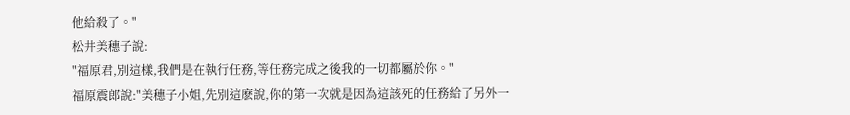他給殺了。"
松井美穗子說:
"福原君,別這樣,我們是在執行任務,等任務完成之後我的一切都屬於你。"
福原震郎說:"美穗子小姐,先別這麽說,你的第一次就是因為這該死的任務給了另外一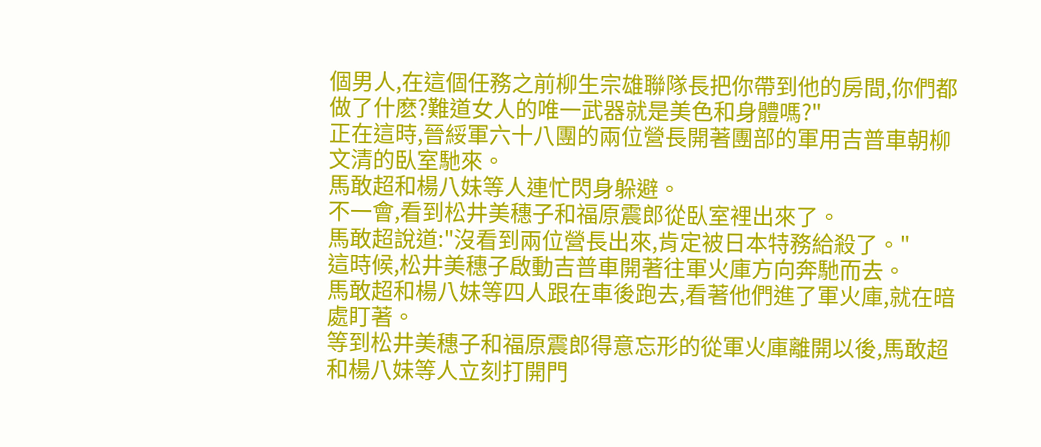個男人,在這個任務之前柳生宗雄聯隊長把你帶到他的房間,你們都做了什麽?難道女人的唯一武器就是美色和身體嗎?"
正在這時,晉綏軍六十八團的兩位營長開著團部的軍用吉普車朝柳文清的臥室馳來。
馬敢超和楊八妹等人連忙閃身躲避。
不一會,看到松井美穗子和福原震郎從臥室裡出來了。
馬敢超說道:"沒看到兩位營長出來,肯定被日本特務給殺了。"
這時候,松井美穗子啟動吉普車開著往軍火庫方向奔馳而去。
馬敢超和楊八妹等四人跟在車後跑去,看著他們進了軍火庫,就在暗處盯著。
等到松井美穗子和福原震郎得意忘形的從軍火庫離開以後,馬敢超和楊八妹等人立刻打開門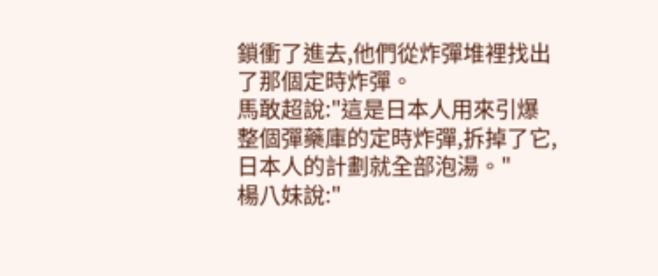鎖衝了進去,他們從炸彈堆裡找出了那個定時炸彈。
馬敢超說:"這是日本人用來引爆整個彈藥庫的定時炸彈,拆掉了它,日本人的計劃就全部泡湯。"
楊八妹說:"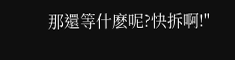那還等什麽呢?快拆啊!"